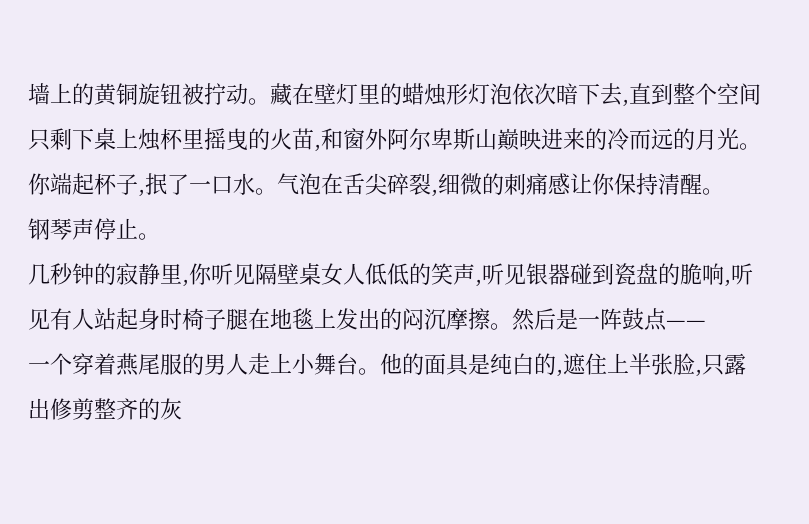墙上的黄铜旋钮被拧动。藏在壁灯里的蜡烛形灯泡依次暗下去,直到整个空间只剩下桌上烛杯里摇曳的火苗,和窗外阿尔卑斯山巅映进来的冷而远的月光。
你端起杯子,抿了一口水。气泡在舌尖碎裂,细微的刺痛感让你保持清醒。
钢琴声停止。
几秒钟的寂静里,你听见隔壁桌女人低低的笑声,听见银器碰到瓷盘的脆响,听见有人站起身时椅子腿在地毯上发出的闷沉摩擦。然后是一阵鼓点——
一个穿着燕尾服的男人走上小舞台。他的面具是纯白的,遮住上半张脸,只露出修剪整齐的灰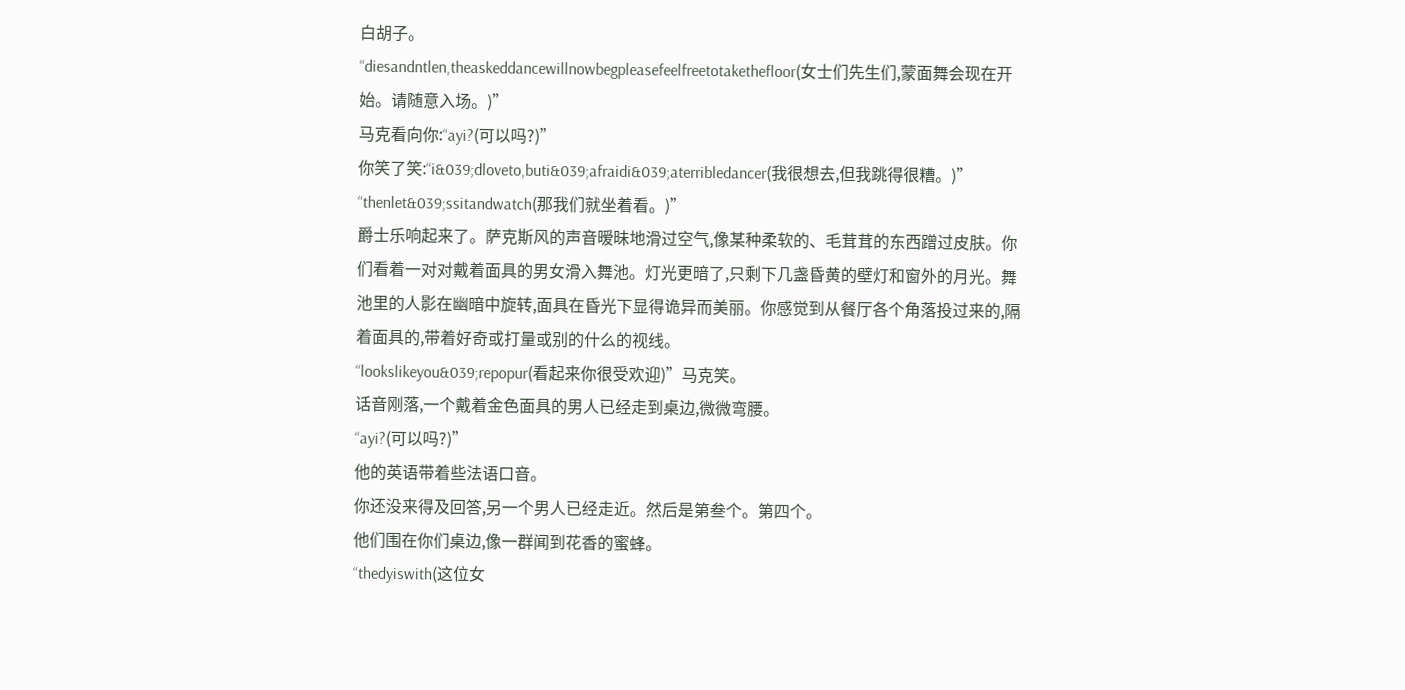白胡子。
“diesandntlen,theaskeddancewillnowbegpleasefeelfreetotakethefloor(女士们先生们,蒙面舞会现在开始。请随意入场。)”
马克看向你:“ayi?(可以吗?)”
你笑了笑:“i&039;dloveto,buti&039;afraidi&039;aterribledancer(我很想去,但我跳得很糟。)”
“thenlet&039;ssitandwatch(那我们就坐着看。)”
爵士乐响起来了。萨克斯风的声音暧昧地滑过空气,像某种柔软的、毛茸茸的东西蹭过皮肤。你们看着一对对戴着面具的男女滑入舞池。灯光更暗了,只剩下几盏昏黄的壁灯和窗外的月光。舞池里的人影在幽暗中旋转,面具在昏光下显得诡异而美丽。你感觉到从餐厅各个角落投过来的,隔着面具的,带着好奇或打量或别的什么的视线。
“lookslikeyou&039;repopur(看起来你很受欢迎)”马克笑。
话音刚落,一个戴着金色面具的男人已经走到桌边,微微弯腰。
“ayi?(可以吗?)”
他的英语带着些法语口音。
你还没来得及回答,另一个男人已经走近。然后是第叁个。第四个。
他们围在你们桌边,像一群闻到花香的蜜蜂。
“thedyiswith(这位女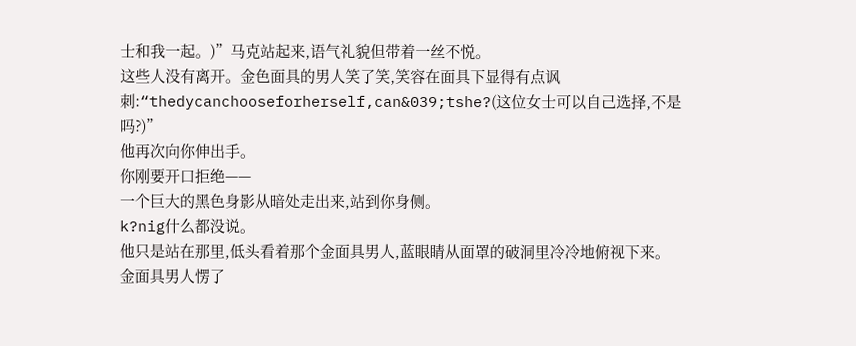士和我一起。)”马克站起来,语气礼貌但带着一丝不悦。
这些人没有离开。金色面具的男人笑了笑,笑容在面具下显得有点讽刺:“thedycanchooseforherself,can&039;tshe?(这位女士可以自己选择,不是吗?)”
他再次向你伸出手。
你刚要开口拒绝——
一个巨大的黑色身影从暗处走出来,站到你身侧。
k?nig什么都没说。
他只是站在那里,低头看着那个金面具男人,蓝眼睛从面罩的破洞里冷冷地俯视下来。
金面具男人愣了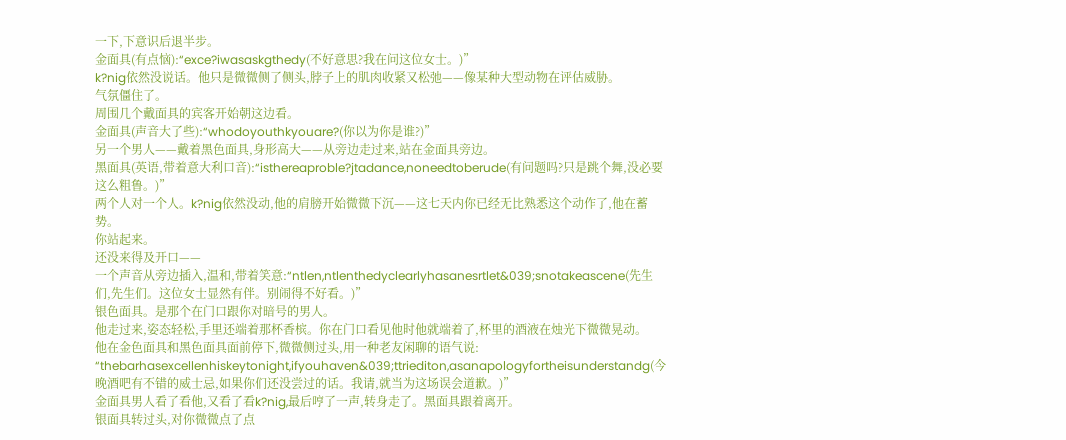一下,下意识后退半步。
金面具(有点恼):“exce?iwasaskgthedy(不好意思?我在问这位女士。)”
k?nig依然没说话。他只是微微侧了侧头,脖子上的肌肉收紧又松弛——像某种大型动物在评估威胁。
气氛僵住了。
周围几个戴面具的宾客开始朝这边看。
金面具(声音大了些):“whodoyouthkyouare?(你以为你是谁?)”
另一个男人——戴着黑色面具,身形高大——从旁边走过来,站在金面具旁边。
黑面具(英语,带着意大利口音):“isthereaproble?jtadance,noneedtoberude(有问题吗?只是跳个舞,没必要这么粗鲁。)”
两个人对一个人。k?nig依然没动,他的肩膀开始微微下沉——这七天内你已经无比熟悉这个动作了,他在蓄势。
你站起来。
还没来得及开口——
一个声音从旁边插入,温和,带着笑意:“ntlen,ntlenthedyclearlyhasanesrtlet&039;snotakeascene(先生们,先生们。这位女士显然有伴。别闹得不好看。)”
银色面具。是那个在门口跟你对暗号的男人。
他走过来,姿态轻松,手里还端着那杯香槟。你在门口看见他时他就端着了,杯里的酒液在烛光下微微晃动。
他在金色面具和黑色面具面前停下,微微侧过头,用一种老友闲聊的语气说:
“thebarhasexcellenhiskeytonight,ifyouhaven&039;ttriediton,asanapologyfortheisunderstandg(今晚酒吧有不错的威士忌,如果你们还没尝过的话。我请,就当为这场误会道歉。)”
金面具男人看了看他,又看了看k?nig,最后哼了一声,转身走了。黑面具跟着离开。
银面具转过头,对你微微点了点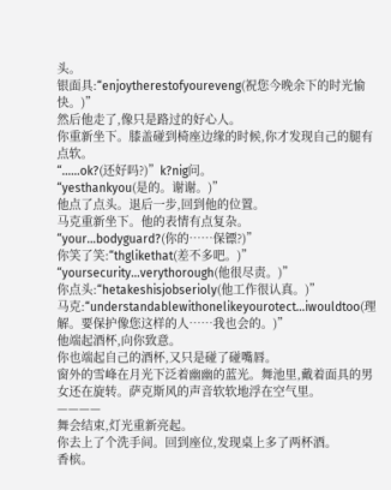头。
银面具:“enjoytherestofyoureveng(祝您今晚余下的时光愉快。)”
然后他走了,像只是路过的好心人。
你重新坐下。膝盖碰到椅座边缘的时候,你才发现自己的腿有点软。
“……ok?(还好吗?)”k?nig问。
“yesthankyou(是的。谢谢。)”
他点了点头。退后一步,回到他的位置。
马克重新坐下。他的表情有点复杂。
“your…bodyguard?(你的……保镖?)”
你笑了笑:“thglikethat(差不多吧。)”
“yoursecurity…verythorough(他很尽责。)”
你点头:“hetakeshisjobserioly(他工作很认真。)”
马克:“understandablewithonelikeyourotect…iwouldtoo(理解。要保护像您这样的人……我也会的。)”
他端起酒杯,向你致意。
你也端起自己的酒杯,又只是碰了碰嘴唇。
窗外的雪峰在月光下泛着幽幽的蓝光。舞池里,戴着面具的男女还在旋转。萨克斯风的声音软软地浮在空气里。
————
舞会结束,灯光重新亮起。
你去上了个洗手间。回到座位,发现桌上多了两杯酒。
香槟。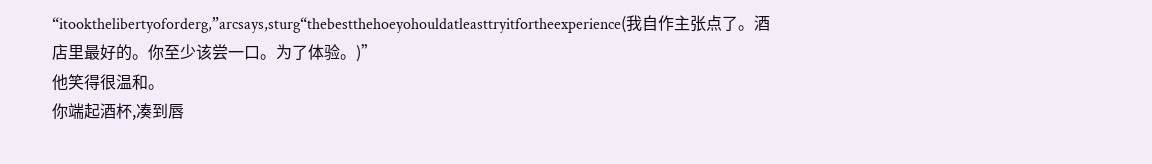“itookthelibertyoforderg,”arcsays,sturg“thebestthehoeyohouldatleasttryitfortheexperience(我自作主张点了。酒店里最好的。你至少该尝一口。为了体验。)”
他笑得很温和。
你端起酒杯,凑到唇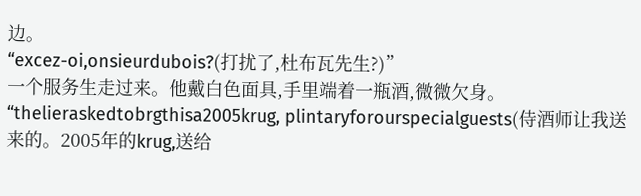边。
“excez-oi,onsieurdubois?(打扰了,杜布瓦先生?)”
一个服务生走过来。他戴白色面具,手里端着一瓶酒,微微欠身。
“thelieraskedtobrgthisa2005krug, plintaryforourspecialguests(侍酒师让我送来的。2005年的krug,送给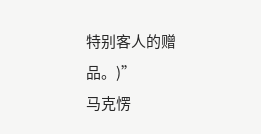特别客人的赠品。)”
马克愣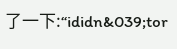了一下:“ididn&039;tor